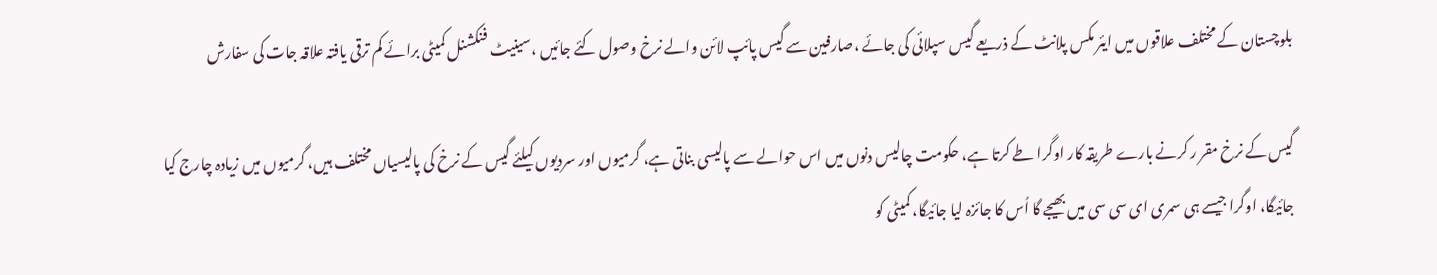بلوچستان کے مختلف علاقوں میں ایئر مکس پلانٹ کے ذریعے گیس سپلائی کی جائے ،صارفین سے گیس پائپ لائن والے نرخ وصول کئے جائیں ،سینیٹ فنکشنل کمیٹی برائے کم ترقی یافتہ علاقہ جات کی سفارش

گیس کے نرخ مقر ر کرنے بارے طریقہ کار اوگرا طے کرتا ہے، حکومت چالیس دنوں میں اس حوالے سے پالیسی بناتی ہے، گرمیوں اور سردیوں کیلئے گیس کے نرخ کی پالیسیاں مختلف ہیں، گرمیوں میں زیادہ چارج کیا جائیگا، اوگرا جیسے ہی سمری ای سی سی میں بھیجے گا اُس کا جائزہ لیا جائیگا، کمیٹی کو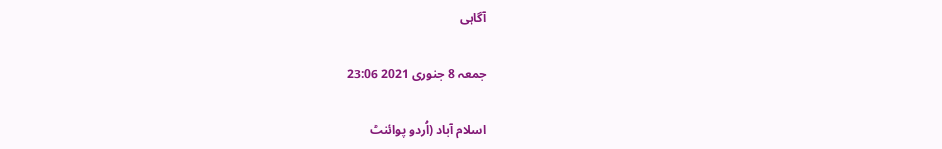آگاہی

جمعہ 8 جنوری 2021 23:06

اسلام آباد (اُردو پوائنٹ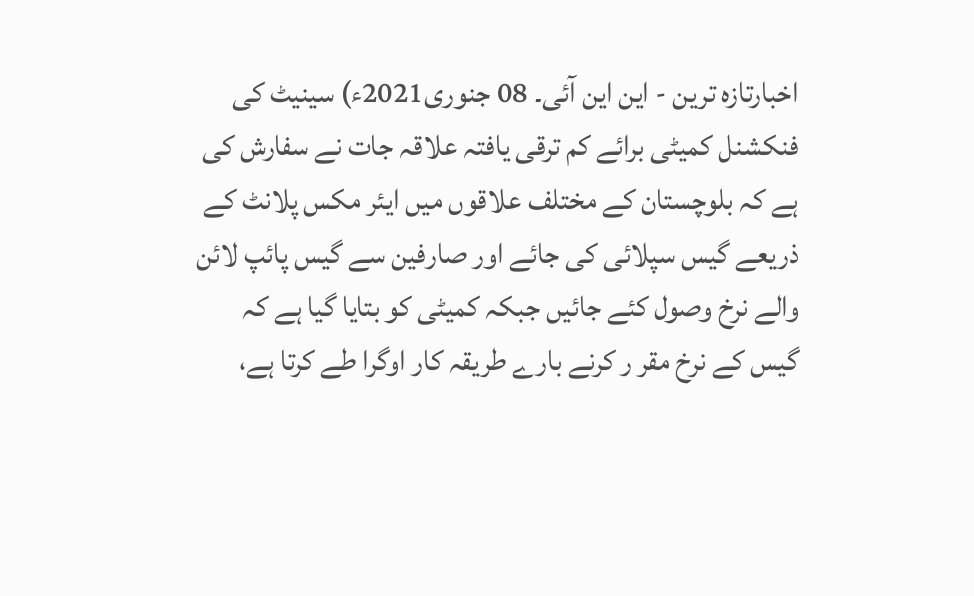اخبارتازہ ترین - این این آئی۔ 08 جنوری2021ء) سینیٹ کی فنکشنل کمیٹی برائے کم ترقی یافتہ علاقہ جات نے سفارش کی ہے کہ بلوچستان کے مختلف علاقوں میں ایئر مکس پلانٹ کے ذریعے گیس سپلائی کی جائے اور صارفین سے گیس پائپ لائن والے نرخ وصول کئے جائیں جبکہ کمیٹی کو بتایا گیا ہے کہ گیس کے نرخ مقر ر کرنے بارے طریقہ کار اوگرا طے کرتا ہے،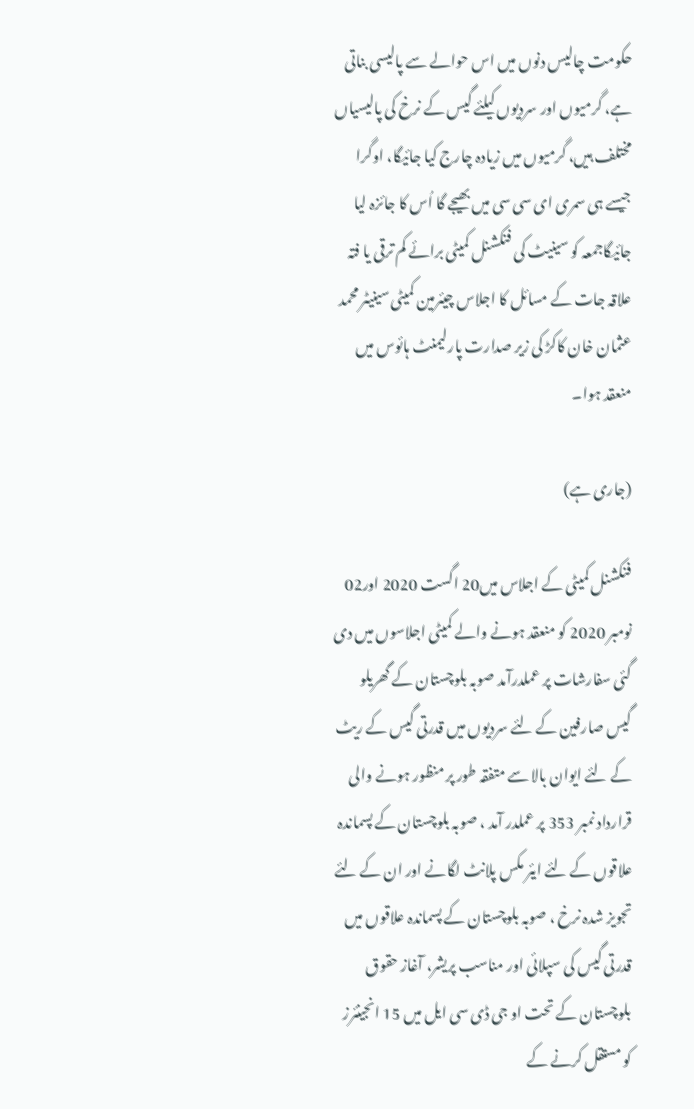حکومت چالیس دنوں میں اس حوالے سے پالیسی بناتی ہے، گرمیوں اور سردیوں کیلئے گیس کے نرخ کی پالیسیاں مختلف ہیں، گرمیوں میں زیادہ چارج کیا جائیگا، اوگرا جیسے ہی سمری ای سی سی میں بھیجے گا اُس کا جائزہ لیا جائیگاجمعہ کو سینیٹ کی فنکشنل کمیٹی برائے کم ترقی یا فتہ علاقہ جات کے مسائل کا اجلاس چیئرمین کمیٹی سینیٹر محمد عثمان خان کاکڑ کی زیر صدارت پارلیمنٹ ہائوس میں منعقد ہوا۔

(جاری ہے)

فنکشنل کمیٹی کے اجلاس میں20 اگست 2020 اور02 نومبر 2020 کو منعقد ہونے والے کمیٹی اجلاسوں میں دی گئی سفارشات پر عملدرآمد صوبہ بلوچستان کے گھریلو گیس صارفین کے لئے سردیوں میں قدرتی گیس کے ریٹ کے لئے ایوان بالا سے متفقہ طور پر منظور ہونے والی قرارداد نمبر 353 پر عملدر آمد ، صوبہ بلوچستان کے پسماندہ علاقوں کے لئے ایئر مکس پلانٹ لگانے اور ان کے لئے تجویز شدہ نرخ ، صوبہ بلوچستان کے پسماندہ علاقوں میں قدرتی گیس کی سپلائی اور مناسب پریشر، آغاز حقوق بلوچستان کے تحت او جی ڈی سی ایل میں 15 انجینئرز کو مستقل کرنے کے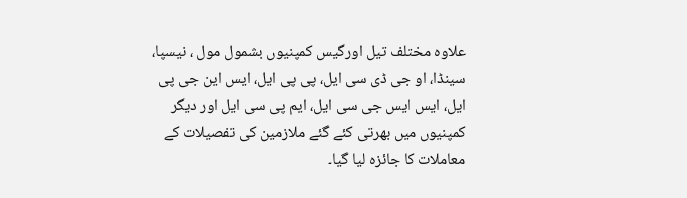علاوہ مختلف تیل اورگیس کمپنیوں بشمول مول ، نیسپا، سینڈا، او جی ڈی سی ایل، پی پی ایل، ایس این جی پی ایل، ایس ایس جی سی ایل، ایم پی سی ایل اور دیگر کمپنیوں میں بھرتی کئے گئے ملازمین کی تفصیلات کے معاملات کا جائزہ لیا گیا۔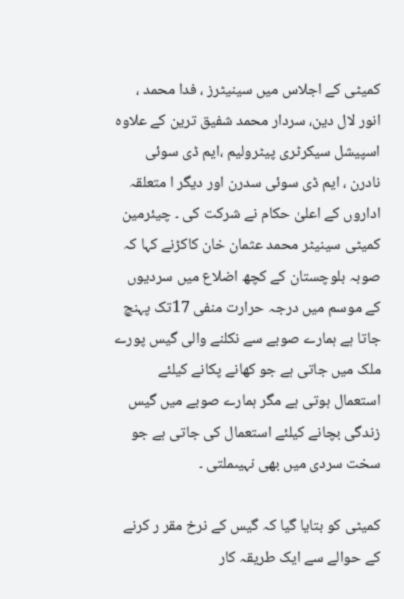کمیٹی کے اجلاس میں سینیٹرز ، فدا محمد ، انور لال دین، سردار محمد شفیق ترین کے علاوہ اسپیشل سیکرٹری پیٹرولیم ،ایم ڈی سوئی نادرن ، ایم ڈی سوئی سدرن اور دیگر ا متعلقہ اداروں کے اعلیٰ حکام نے شرکت کی ۔ چیئرمین کمیٹی سینیٹر محمد عثمان خان کاکڑنے کہا کہ صوبہ بلوچستان کے کچھ اضلاع میں سردیوں کے موسم میں درجہ حرارت منفی 17تک پہنچ جاتا ہے ہمارے صوبے سے نکلنے والی گیس پورے ملک میں جاتی ہے جو کھانے پکانے کیلئے استعمال ہوتی ہے مگر ہمارے صوبے میں گیس زندگی بچانے کیلئے استعمال کی جاتی ہے جو سخت سردی میں بھی نہیںملتی ۔

کمیٹی کو بتایا گیا کہ گیس کے نرخ مقر ر کرنے کے حوالے سے ایک طریقہ کار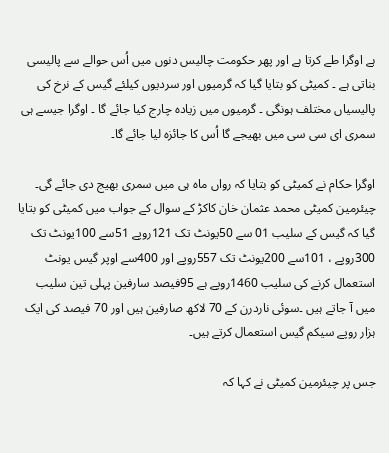ہے اوگرا طے کرتا ہے اور پھر حکومت چالیس دنوں میں اُس حوالے سے پالیسی بناتی ہے ۔ کمیٹی کو بتایا گیا کہ گرمیوں اور سردیوں کیلئے گیس کے نرخ کی پالیسیاں مختلف ہونگی ۔ گرمیوں میں زیادہ چارج کیا جائے گا ۔ اوگرا جیسے ہی سمری ای سی سی میں بھیجے گا اُس کا جائزہ لیا جائے گا۔

اوگرا حکام نے کمیٹی کو بتایا کہ رواں ماہ ہی میں سمری بھیج دی جائے گی۔ چیئرمین کمیٹی محمد عثمان خان کاکڑ کے سوال کے جواب میں کمیٹی کو بتایا گیا کہ گیس کے سلیب 01 سے 50یونٹ تک 121روپے 51سے 100یونٹ تک 300روپے ، 101سے 200یونٹ تک 557روپے اور 400سے اوپر گیس یونٹ استعمال کرنے کی سلیب 1460روپے ہے 95فیصد سارفین پہلی تین سلیب میں آ جاتے ہیں ۔سوئی ناردرن کے 70 لاکھ صارفین ہیں اور 70 فیصد کی ایک ہزار روپے سیکم گیس استعمال کرتے ہیں۔

جس پر چیئرمین کمیٹی نے کہا کہ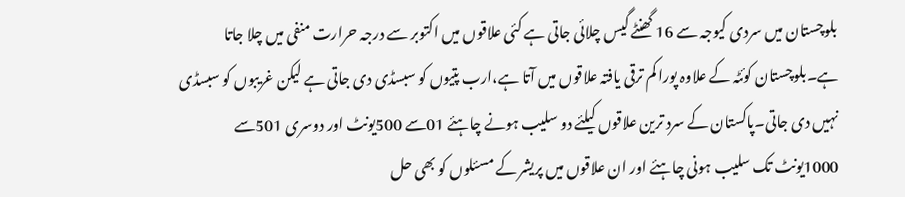بلوچستان میں سردی کیوجہ سے 16 گھنٹے گیس چلائی جاتی ہے کئی علاقوں میں اکتوبر سے درجہ حرارت منفی میں چلا جاتا ہے۔بلوچستان کوئٹہ کے علاوہ پورا کم ترقی یافتہ علاقوں میں آتا ہے،ارب پتیوں کو سبسڈی دی جاتی ہے لیکن غریبوں کو سبسڈی نہیں دی جاتی۔پاکستان کے سرد ترین علاقوں کیلئے دو سلیب ہونے چاہئے 01سے 500یونٹ اور دوسری 501سے 1000یونٹ تک سلیب ہونی چاہئے اور ان علاقوں میں پریشر کے مسئلوں کو بھی حل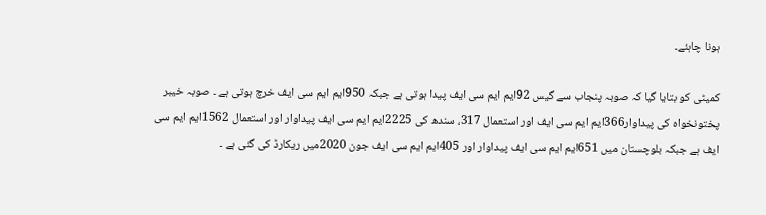ہونا چاہئے۔

کمیٹی کو بتایا گیا کہ صوبہ پنجاب سے گیس 92ایم ایم سی ایف پیدا ہوتی ہے جبکہ 950ایم ایم سی ایف خرچ ہوتی ہے ۔ صوبہ خیبر پختونخواہ کی پیداوار366ایم ایم سی ایف اور استعمال 317، سندھ کی 2225ایم ایم سی ایف پیداوار اور استعمال 1562ایم ایم سی ایف ہے جبکہ بلوچستان میں 651ایم ایم سی ایف پیداوار اور 405ایم ایم سی ایف جون 2020میں ریکارڈ کی گئی ہے ۔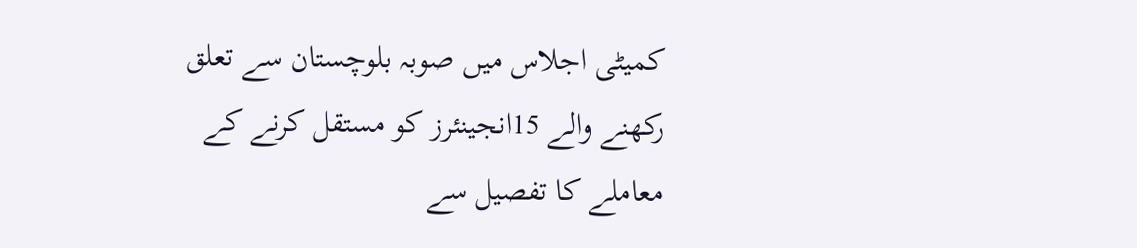کمیٹی اجلاس میں صوبہ بلوچستان سے تعلق رکھنے والے 15انجینئرز کو مستقل کرنے کے معاملے کا تفصیل سے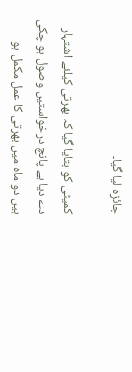جائزہ لیا گیا۔

کمیٹی کو بتایا گیا کہ بھرتی کیلئے اشتہار دے دیا ہے پانچ درخواستیں وصول ہو چکی ہیں دو ماہ میں بھرتی کا عمل مکمل ہو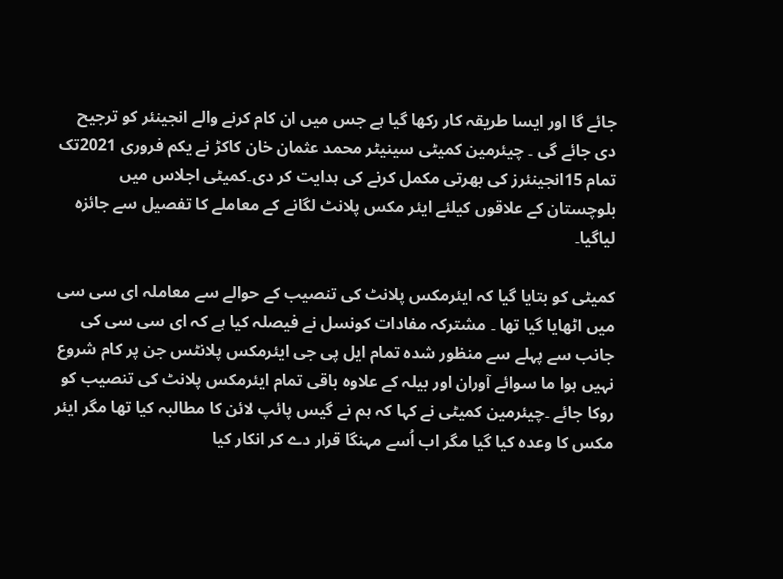جائے گا اور ایسا طریقہ کار رکھا گیا ہے جس میں ان کام کرنے والے انجینئر کو ترجیح دی جائے گی ۔ چیئرمین کمیٹی سینیٹر محمد عثمان خان کاکڑ نے یکم فروری 2021تک تمام 15انجینئرز کی بھرتی مکمل کرنے کی ہدایت کر دی۔کمیٹی اجلاس میں بلوچستان کے علاقوں کیلئے ایئر مکس پلانٹ لگانے کے معاملے کا تفصیل سے جائزہ لیاگیا۔

کمیٹی کو بتایا گیا کہ ایئرمکس پلانٹ کی تنصیب کے حوالے سے معاملہ ای سی سی میں اٹھایا گیا تھا ۔ مشترکہ مفادات کونسل نے فیصلہ کیا ہے کہ ای سی سی کی جانب سے پہلے سے منظور شدہ تمام ایل پی جی ایئرمکس پلانٹس جن پر کام شروع نہیں ہوا ما سوائے آوران اور بیلہ کے علاوہ باقی تمام ایئرمکس پلانٹ کی تنصیب کو روکا جائے ۔چیئرمین کمیٹی نے کہا کہ ہم نے گیس پائپ لائن کا مطالبہ کیا تھا مگر ایئر مکس کا وعدہ کیا گیا مگر اب اُسے مہنگا قرار دے کر انکار کیا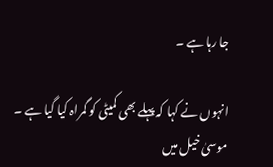جا رہا ہے ۔

انہوں نے کہا کہ پہلے بھی کمیٹی کو گمراہ کیا گیا ہے ۔ موسیٰ خیل میں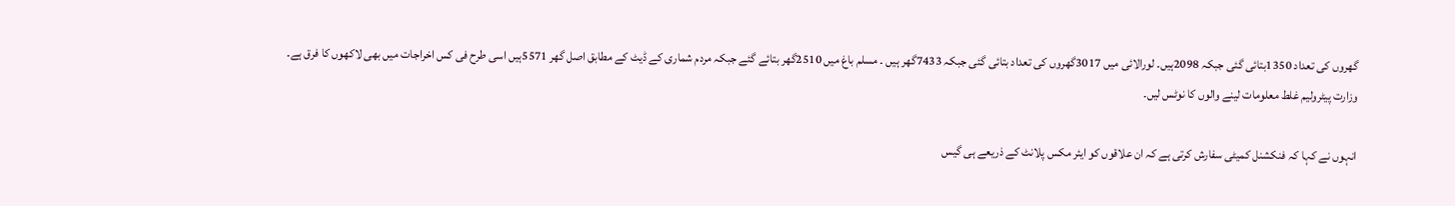گھروں کی تعداد 1350بتائی گئی جبکہ 2098ہیں۔ لورالائی میں 3017گھروں کی تعداد بتائی گئی جبکہ 7433گھر ہیں ۔ مسلم باغ میں 2510گھر بتائے گئے جبکہ مردم شماری کے ڈیٹ کے مطابق اصل گھر 5571ہیں اسی طرح فی کس اخراجات میں بھی لاکھوں کا فرق ہے۔ وزارت پیٹرولیم غلط معلومات لینے والوں کا نوٹس لیں۔

انہوں نے کہا کہ فنکشنل کمیٹی سفارش کرتی ہے کہ ان علاقوں کو ایئر مکس پلانٹ کے ذریعے ہی گیس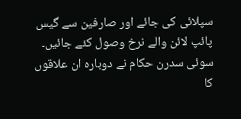سپلائی کی جائے اور صارفین سے گیس پائپ لائن والے نرخ وصول کئے جائیں۔ سوئی سدرن حکام نے دوبارہ ان علاقوں کا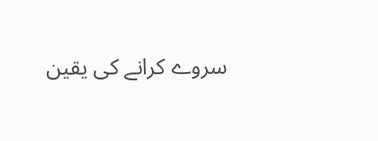سروے کرانے کی یقین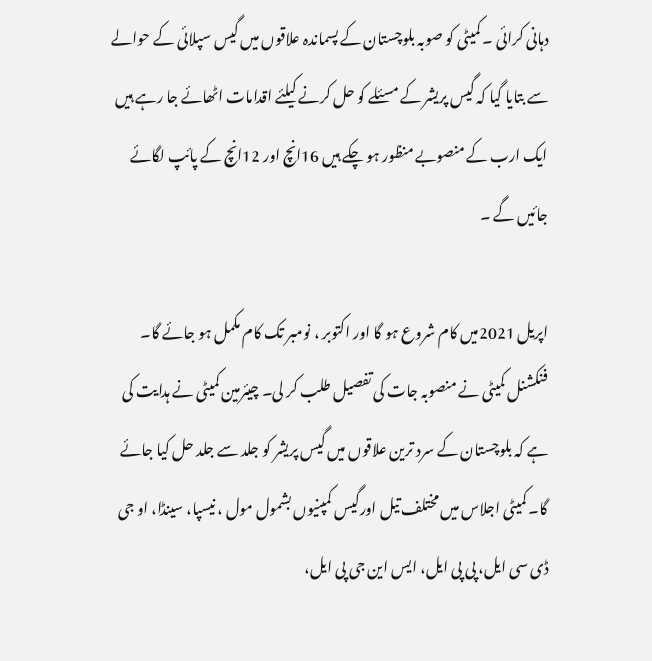دہانی کرائی ۔ کمیٹی کو صوبہ بلوچستان کے پسماندہ علاقوں میں گیس سپلائی کے حوالے سے بتایا گیا کہ گیس پریشر کے مسئلے کو حل کرنے کیلئے اقدامات اٹھائے جا رہے ہیں ایک ارب کے منصوبے منظور ہو چکے ہیں 16انچ اور 12انچ کے پائپ لگائے جائیں گے ۔

اپریل 2021میں کام شروع ہو گا اور اکتوبر ، نومبر تک کام مکمل ہو جائے گا۔ فنکشنل کمیٹی نے منصوبہ جات کی تفصیل طلب کر لی۔ چیئرمین کمیٹی نے ہدایت کی ہے کہ بلوچستان کے سرد ترین علاقوں میں گیس پریشر کو جلد سے جلد حل کیا جائے گا۔ کمیٹی اجلاس میں مختلف تیل اورگیس کمپنیوں بشمول مول ، نیسپا، سینڈا، او جی ڈی سی ایل، پی پی ایل، ایس این جی پی ایل،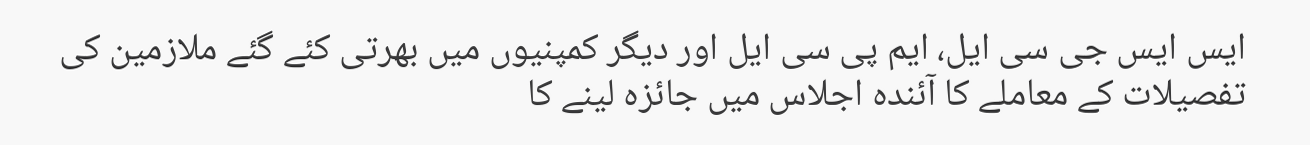ایس ایس جی سی ایل، ایم پی سی ایل اور دیگر کمپنیوں میں بھرتی کئے گئے ملازمین کی تفصیلات کے معاملے کا آئندہ اجلاس میں جائزہ لینے کا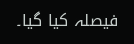فیصلہ کیا گیا۔